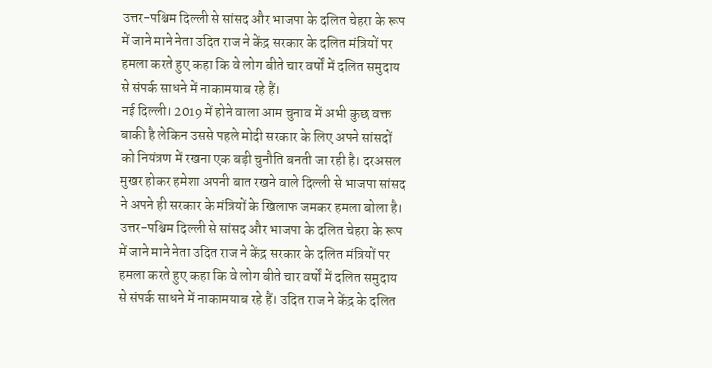उत्तर-पश्चिम दिल्ली से सांसद और भाजपा के दलित चेहरा के रूप में जाने माने नेता उदित राज ने केंद्र सरकार के दलित मंत्रियों पर हमला करते हुए कहा कि वे लोग बीते चार वर्षों में दलित समुदाय से संपर्क साधने में नाकामयाब रहे हैं।
नई दिल्ली। 2019 में होने वाला आम चुनाव में अभी कुछ वक्त बाकी है लेकिन उससे पहले मोदी सरकार के लिए अपने सांसदों को नियंत्रण में रखना एक बड़ी चुनौति बनती जा रही है। दरअसल मुखर होकर हमेशा अपनी बात रखने वाले दिल्ली से भाजपा सांसद ने अपने ही सरकार के मंत्रियों के खिलाफ जमकर हमला बोला है। उत्तर-पश्चिम दिल्ली से सांसद और भाजपा के दलित चेहरा के रूप में जाने माने नेता उदित राज ने केंद्र सरकार के दलित मंत्रियों पर हमला करते हुए कहा कि वे लोग बीते चार वर्षों में दलित समुदाय से संपर्क साधने में नाकामयाब रहे हैं। उदित राज ने केंद्र के दलित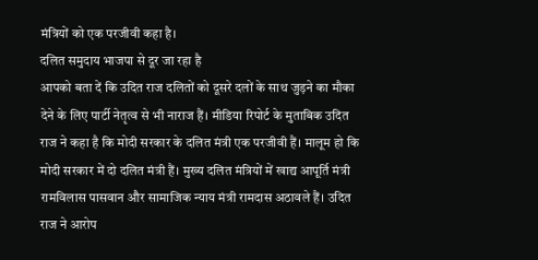मंत्रियों को एक परजीवी कहा है।
दलित समुदाय भाजपा से दूर जा रहा है
आपको बता दें कि उदित राज दलितों को दूसरे दलों के साथ जुड़ने का मौका देने के लिए पार्टी नेतृत्व से भी नाराज हैं। मीडिया रिपोर्ट के मुताबिक उदित राज ने कहा है कि मोदी सरकार के दलित मंत्री एक परजीवी हैं। मालूम हो कि मोदी सरकार में दो दलित मंत्री हैं। मुख्य दलित मंत्रियों में खाद्य आपूर्ति मंत्री रामविलास पासवान और सामाजिक न्याय मंत्री रामदास अठावले हैं। उदित राज ने आरोप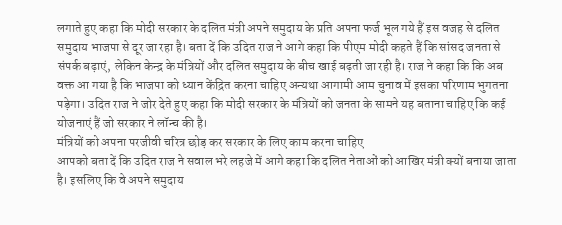लगाते हुए कहा कि मोदी सरकार के दलित मंत्री अपने समुदाय के प्रति अपना फर्ज भूल गये हैं इस वजह से दलित समुदाय भाजपा से दूर जा रहा है। बता दें कि उदित राज ने आगे कहा कि पीएम मोदी कहते हैं कि सांसद जनता से संपर्क बढ़ाएं, लेकिन केन्द्र के मंत्रियों और दलित समुदाय के बीच खाई बढ़ती जा रही है। राज ने कहा कि कि अब वक्त आ गया है कि भाजपा को ध्यान केंद्रित करना चाहिए अन्यथा आगामी आम चुनाव में इसका परिणाम भुगतना पड़ेगा। उदित राज ने जोर देते हुए कहा कि मोदी सरकार के मंत्रियों को जनता के सामने यह बताना चाहिए कि कई योजनाएं हैं जो सरकार ने लॉन्च की है।
मंत्रियों को अपना परजीवी चरित्र छोड़ कर सरकार के लिए काम करना चाहिए
आपको बता दें कि उदित राज ने सवाल भरे लहजे में आगे कहा कि दलित नेताओं को आखिर मंत्री क्यों बनाया जाता है। इसलिए कि वे अपने समुदाय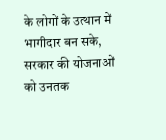के लोगों के उत्थान में भागीदार बन सके, सरकार की योजनाओं को उनतक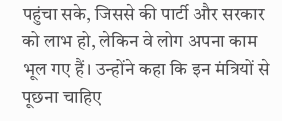पहुंचा सके, जिससे की पार्टी और सरकार को लाभ हो, लेकिन वे लोग अपना काम भूल गए हैं। उन्होंने कहा कि इन मंत्रियों से पूछना चाहिए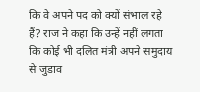कि वे अपने पद को क्यों संभाल रहे हैं? राज ने कहा कि उन्हें नहीं लगता कि कोई भी दलित मंत्री अपने समुदाय से जुडाव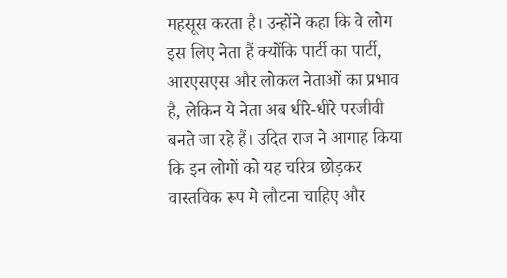महसूस करता है। उन्होंने कहा कि वे लोग इस लिए नेता हैं क्योंकि पार्टी का पार्टी, आरएसएस और लोकल नेताओं का प्रभाव है, लेकिन ये नेता अब धीरे-धीरे परजीवी बनते जा रहे हैं। उदित राज ने आगाह किया कि इन लोगों को यह चरित्र छोड़कर वास्तविक रूप मे लौटना चाहिए और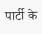पार्टी के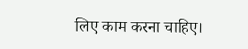लिए काम करना चाहिए।